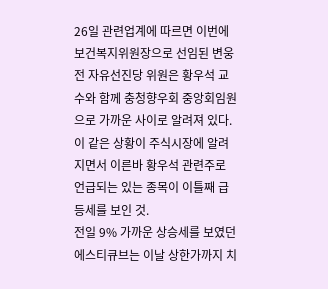26일 관련업계에 따르면 이번에 보건복지위원장으로 선임된 변웅전 자유선진당 위원은 황우석 교수와 함께 충청향우회 중앙회임원으로 가까운 사이로 알려져 있다.
이 같은 상황이 주식시장에 알려지면서 이른바 황우석 관련주로 언급되는 있는 종목이 이틀째 급등세를 보인 것.
전일 9% 가까운 상승세를 보였던 에스티큐브는 이날 상한가까지 치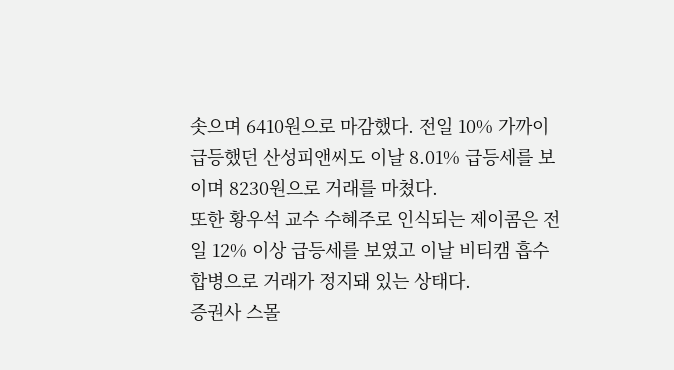솟으며 6410원으로 마감했다. 전일 10% 가까이 급등했던 산성피앤씨도 이날 8.01% 급등세를 보이며 8230원으로 거래를 마쳤다.
또한 황우석 교수 수혜주로 인식되는 제이콤은 전일 12% 이상 급등세를 보였고 이날 비티캠 흡수합병으로 거래가 정지돼 있는 상태다.
증권사 스몰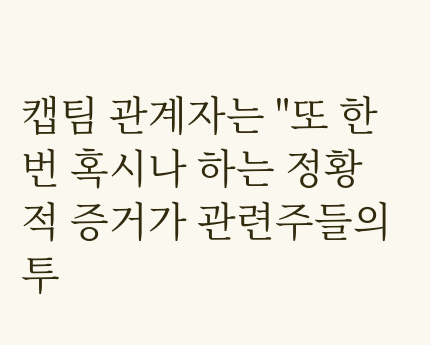캡팀 관계자는 "또 한번 혹시나 하는 정황적 증거가 관련주들의 투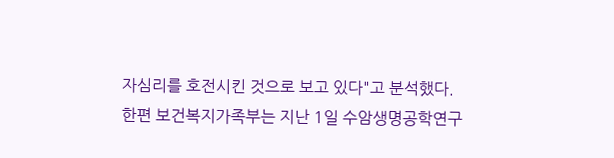자심리를 호전시킨 것으로 보고 있다"고 분석했다.
한편 보건복지가족부는 지난 1일 수암생명공학연구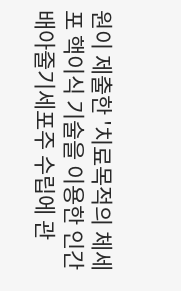원이 제출한 '치료목적의 체세포 핵이식 기술을 이용한 인간배아줄기세포주 수립에 관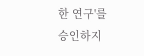한 연구'를 승인하지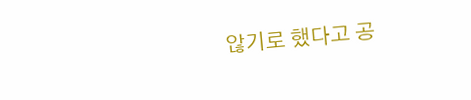않기로 했다고 공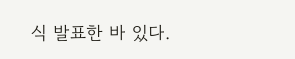식 발표한 바 있다.